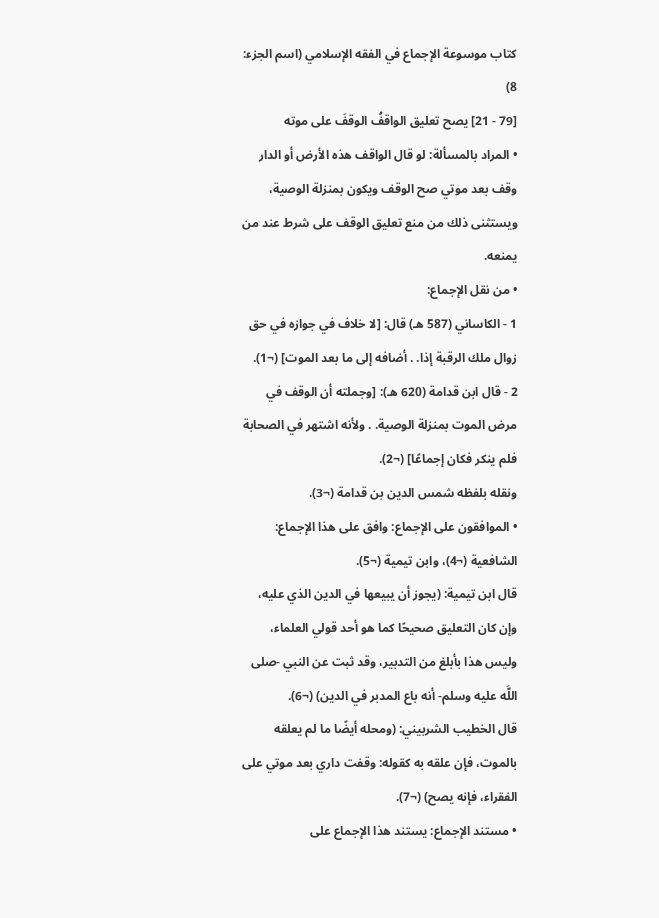كتاب موسوعة الإجماع في الفقه الإسلامي (اسم الجزء: 8)
[79 - 21] يصح تعليق الواقفُ الوقفَ على موته
• المراد بالمسألة: لو قال الواقف هذه الأرض أو الدار وقف بعد موتي صح الوقف ويكون بمنزلة الوصية، ويستثنى ذلك من منع تعليق الوقف على شرط عند من يمنعه.
• من نقل الإجماع:
1 - الكاساني (587 هـ) قال: [لا خلاف في جوازه في حق زوال ملك الرقبة إذا. . أضافه إلى ما بعد الموت] (¬1).
2 - قال ابن قدامة (620 هـ): [وجملته أن الوقف في مرض الموت بمنزلة الوصية. . ولأنه اشتهر في الصحابة فلم ينكر فكان إجماعًا] (¬2).
ونقله بلفظه شمس الدين بن قدامة (¬3).
• الموافقون على الإجماع: وافق على هذا الإجماع: الشافعية (¬4)، وابن تيمية (¬5).
قال ابن تيمية: (يجوز أن يبيعها في الدين الذي عليه، وإن كان التعليق صحيحًا كما هو أحد قولي العلماء، وليس هذا بأبلغ من التدبير، وقد ثبت عن النبي -صلى اللَّه عليه وسلم- أنه باع المدبر في الدين) (¬6).
قال الخطيب الشربيني: (ومحله أيضًا ما لم يعلقه بالموت، فإن علقه به كقوله: وقفت داري بعد موتي على الفقراء، فإنه يصح) (¬7).
• مستند الإجماع: يستند هذا الإجماع على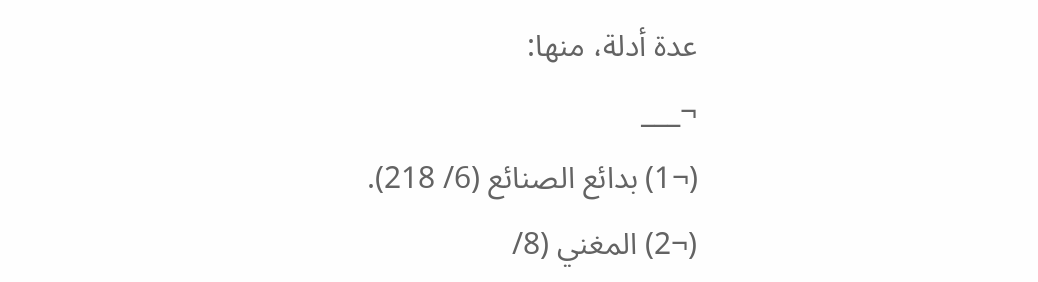عدة أدلة، منها:
¬___
(¬1) بدائع الصنائع (6/ 218).
(¬2) المغني (8/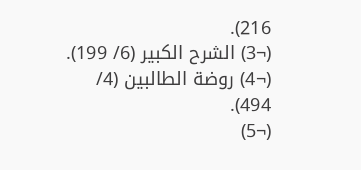216).
(¬3) الشرح الكبير (6/ 199).
(¬4) روضة الطالبين (4/ 494).
(¬5)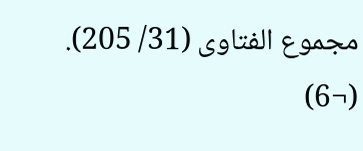مجموع الفتاوى (31/ 205).
(¬6)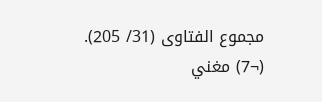مجموع الفتاوى (31/ 205).
(¬7) مغني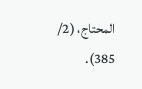المحتاج، (2/ 385).